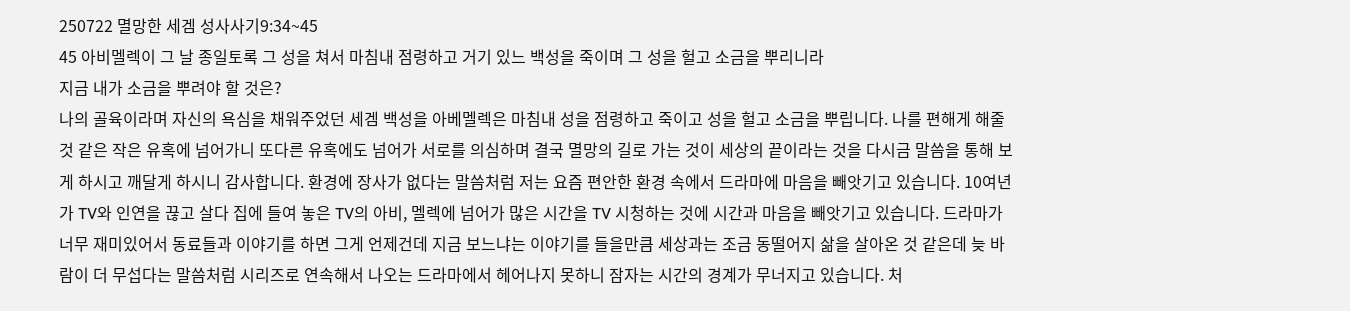250722 멸망한 세겜 성사사기9:34~45
45 아비멜렉이 그 날 종일토록 그 성을 쳐서 마침내 점령하고 거기 있느 백성을 죽이며 그 성을 헐고 소금을 뿌리니라
지금 내가 소금을 뿌려야 할 것은?
나의 골육이라며 자신의 욕심을 채워주었던 세겜 백성을 아베멜렉은 마침내 성을 점령하고 죽이고 성을 헐고 소금을 뿌립니다. 나를 편해게 해줄 것 같은 작은 유혹에 넘어가니 또다른 유혹에도 넘어가 서로를 의심하며 결국 멸망의 길로 가는 것이 세상의 끝이라는 것을 다시금 말씀을 통해 보게 하시고 깨달게 하시니 감사합니다. 환경에 장사가 없다는 말씀처럼 저는 요즘 편안한 환경 속에서 드라마에 마음을 빼앗기고 있습니다. 10여년가 TV와 인연을 끊고 살다 집에 들여 놓은 TV의 아비, 멜렉에 넘어가 많은 시간을 TV 시청하는 것에 시간과 마음을 빼앗기고 있습니다. 드라마가 너무 재미있어서 동료들과 이야기를 하면 그게 언제건데 지금 보느냐는 이야기를 들을만큼 세상과는 조금 동떨어지 삶을 살아온 것 같은데 늦 바람이 더 무섭다는 말씀처럼 시리즈로 연속해서 나오는 드라마에서 헤어나지 못하니 잠자는 시간의 경계가 무너지고 있습니다. 처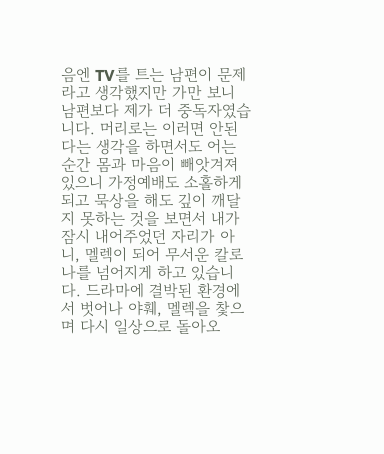음엔 TV를 트는 남편이 문제라고 생각했지만 가만 보니 남편보다 제가 더 중독자였습니다. 머리로는 이러면 안된다는 생각을 하면서도 어는 순간 몸과 마음이 빼앗겨져 있으니 가정예배도 소홀하게 되고 묵상을 해도 깊이 깨달지 못하는 것을 보면서 내가 잠시 내어주었던 자리가 아니, 멜렉이 되어 무서운 칼로 나를 넘어지게 하고 있습니다. 드라마에 결박된 환경에서 벗어나 야훼, 멜렉을 찿으며 다시 일상으로 돌아오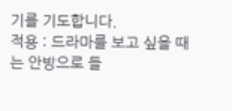기를 기도합니다.
적용 : 드라마를 보고 싶을 때는 안방으로 들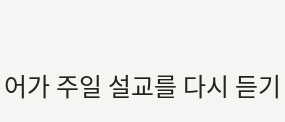어가 주일 설교를 다시 듣기